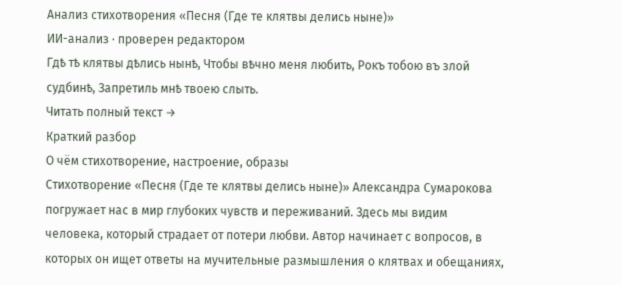Анализ стихотворения «Песня (Где те клятвы делись ныне)»
ИИ-анализ · проверен редактором
Гдѣ тѣ клятвы дѣлись нынѣ, Чтобы вѣчно меня любить, Рокъ тобою въ злой судбинѣ, Запретиль мнѣ твоею слыть.
Читать полный текст →
Краткий разбор
О чём стихотворение, настроение, образы
Стихотворение «Песня (Где те клятвы делись ныне)» Александра Сумарокова погружает нас в мир глубоких чувств и переживаний. Здесь мы видим человека, который страдает от потери любви. Автор начинает с вопросов, в которых он ищет ответы на мучительные размышления о клятвах и обещаниях,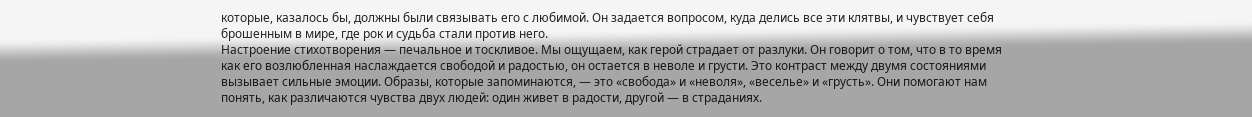которые, казалось бы, должны были связывать его с любимой. Он задается вопросом, куда делись все эти клятвы, и чувствует себя брошенным в мире, где рок и судьба стали против него.
Настроение стихотворения — печальное и тоскливое. Мы ощущаем, как герой страдает от разлуки. Он говорит о том, что в то время как его возлюбленная наслаждается свободой и радостью, он остается в неволе и грусти. Это контраст между двумя состояниями вызывает сильные эмоции. Образы, которые запоминаются, — это «свобода» и «неволя», «веселье» и «грусть». Они помогают нам понять, как различаются чувства двух людей: один живет в радости, другой — в страданиях.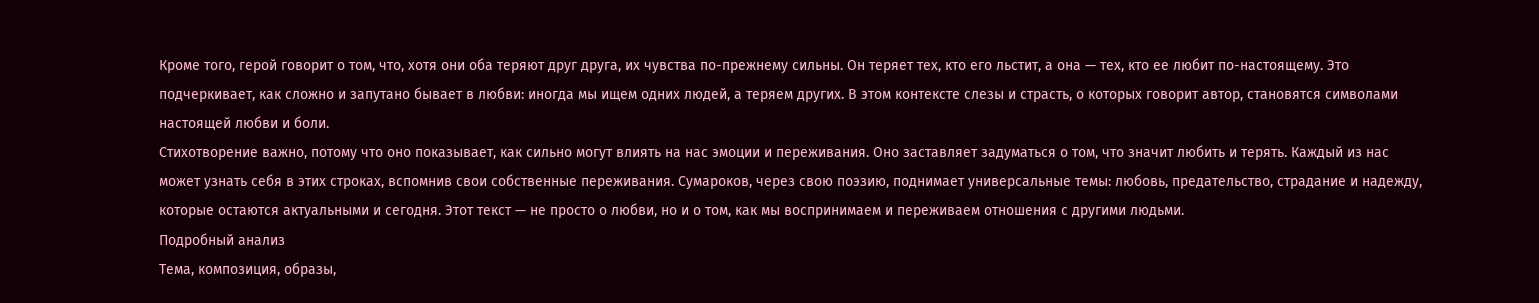Кроме того, герой говорит о том, что, хотя они оба теряют друг друга, их чувства по-прежнему сильны. Он теряет тех, кто его льстит, а она — тех, кто ее любит по-настоящему. Это подчеркивает, как сложно и запутано бывает в любви: иногда мы ищем одних людей, а теряем других. В этом контексте слезы и страсть, о которых говорит автор, становятся символами настоящей любви и боли.
Стихотворение важно, потому что оно показывает, как сильно могут влиять на нас эмоции и переживания. Оно заставляет задуматься о том, что значит любить и терять. Каждый из нас может узнать себя в этих строках, вспомнив свои собственные переживания. Сумароков, через свою поэзию, поднимает универсальные темы: любовь, предательство, страдание и надежду, которые остаются актуальными и сегодня. Этот текст — не просто о любви, но и о том, как мы воспринимаем и переживаем отношения с другими людьми.
Подробный анализ
Тема, композиция, образы,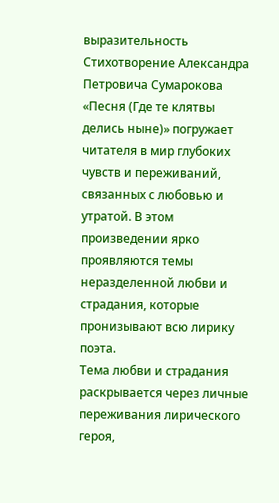выразительность
Стихотворение Александра Петровича Сумарокова «Песня (Где те клятвы делись ныне)» погружает читателя в мир глубоких чувств и переживаний, связанных с любовью и утратой. В этом произведении ярко проявляются темы неразделенной любви и страдания, которые пронизывают всю лирику поэта.
Тема любви и страдания раскрывается через личные переживания лирического героя,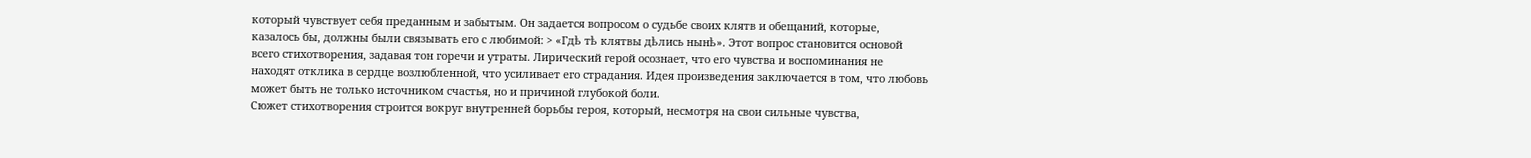который чувствует себя преданным и забытым. Он задается вопросом о судьбе своих клятв и обещаний, которые, казалось бы, должны были связывать его с любимой: > «Гдѣ тѣ клятвы дѣлись нынѣ». Этот вопрос становится основой всего стихотворения, задавая тон горечи и утраты. Лирический герой осознает, что его чувства и воспоминания не находят отклика в сердце возлюбленной, что усиливает его страдания. Идея произведения заключается в том, что любовь может быть не только источником счастья, но и причиной глубокой боли.
Сюжет стихотворения строится вокруг внутренней борьбы героя, который, несмотря на свои сильные чувства,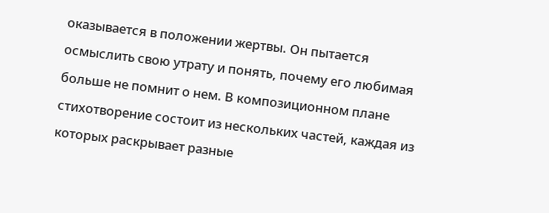оказывается в положении жертвы. Он пытается осмыслить свою утрату и понять, почему его любимая больше не помнит о нем. В композиционном плане стихотворение состоит из нескольких частей, каждая из которых раскрывает разные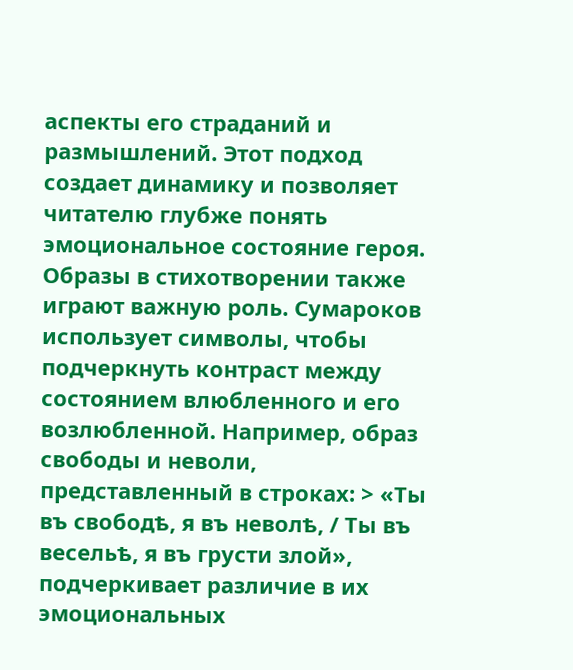аспекты его страданий и размышлений. Этот подход создает динамику и позволяет читателю глубже понять эмоциональное состояние героя.
Образы в стихотворении также играют важную роль. Сумароков использует символы, чтобы подчеркнуть контраст между состоянием влюбленного и его возлюбленной. Например, образ свободы и неволи, представленный в строках: > «Ты въ свободѣ, я въ неволѣ, / Ты въ весельѣ, я въ грусти злой», подчеркивает различие в их эмоциональных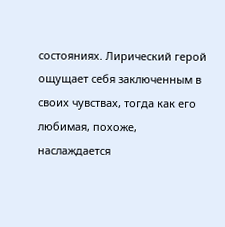состояниях. Лирический герой ощущает себя заключенным в своих чувствах, тогда как его любимая, похоже, наслаждается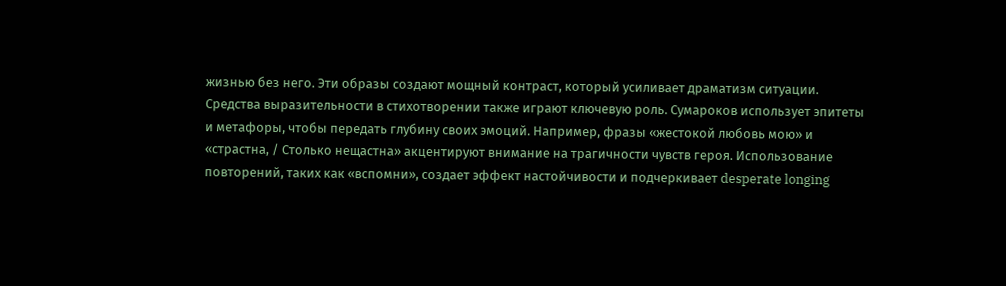жизнью без него. Эти образы создают мощный контраст, который усиливает драматизм ситуации.
Средства выразительности в стихотворении также играют ключевую роль. Сумароков использует эпитеты и метафоры, чтобы передать глубину своих эмоций. Например, фразы «жестокой любовь мою» и «страстна, / Столько нещастна» акцентируют внимание на трагичности чувств героя. Использование повторений, таких как «вспомни», создает эффект настойчивости и подчеркивает desperate longing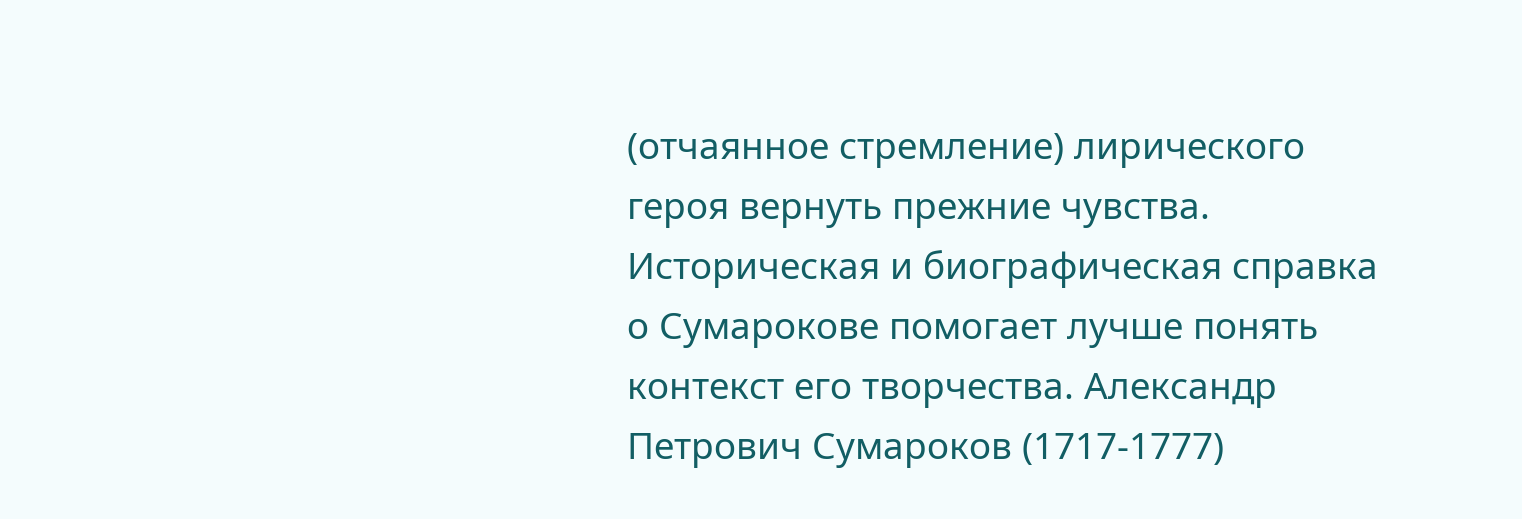(отчаянное стремление) лирического героя вернуть прежние чувства.
Историческая и биографическая справка о Сумарокове помогает лучше понять контекст его творчества. Александр Петрович Сумароков (1717-1777)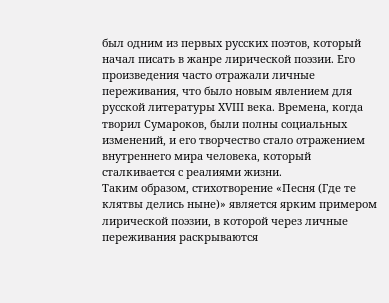был одним из первых русских поэтов, который начал писать в жанре лирической поэзии. Его произведения часто отражали личные переживания, что было новым явлением для русской литературы XVIII века. Времена, когда творил Сумароков, были полны социальных изменений, и его творчество стало отражением внутреннего мира человека, который сталкивается с реалиями жизни.
Таким образом, стихотворение «Песня (Где те клятвы делись ныне)» является ярким примером лирической поэзии, в которой через личные переживания раскрываются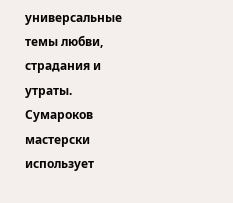универсальные темы любви, страдания и утраты. Сумароков мастерски использует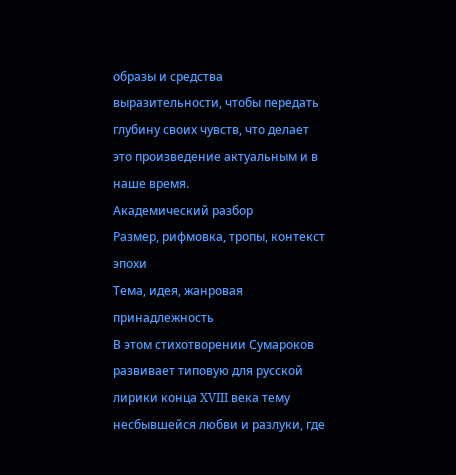образы и средства выразительности, чтобы передать глубину своих чувств, что делает это произведение актуальным и в наше время.
Академический разбор
Размер, рифмовка, тропы, контекст эпохи
Тема, идея, жанровая принадлежность
В этом стихотворении Сумароков развивает типовую для русской лирики конца XVIII века тему несбывшейся любви и разлуки, где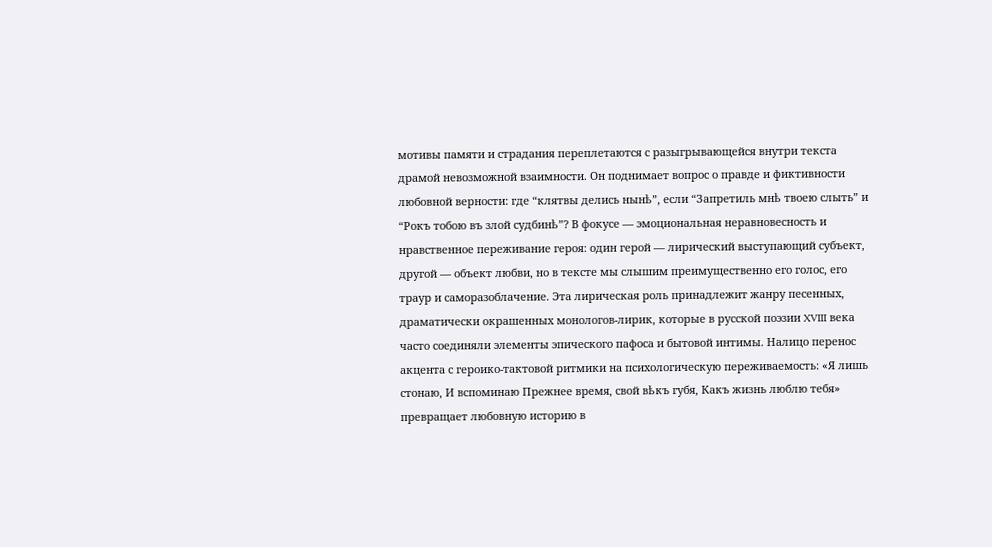мотивы памяти и страдания переплетаются с разыгрывающейся внутри текста драмой невозможной взаимности. Он поднимает вопрос о правде и фиктивности любовной верности: где “клятвы делись нынѣ”, если “Запретиль мнѣ твоею слыть” и “Рокъ тобою въ злой судбинѣ”? В фокусе — эмоциональная неравновесность и нравственное переживание героя: один герой — лирический выступающий субъект, другой — объект любви, но в тексте мы слышим преимущественно его голос, его траур и саморазоблачение. Эта лирическая роль принадлежит жанру песенных, драматически окрашенных монологов-лирик, которые в русской поэзии XVIII века часто соединяли элементы эпического пафоса и бытовой интимы. Налицо перенос акцента с героико-тактовой ритмики на психологическую переживаемость: «Я лишь стонаю, И вспоминаю Прежнее время, свой вѣкъ губя, Какъ жизнь люблю тебя» превращает любовную историю в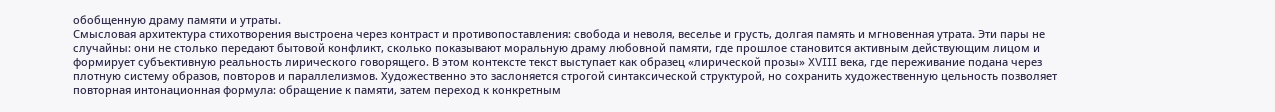обобщенную драму памяти и утраты.
Смысловая архитектура стихотворения выстроена через контраст и противопоставления: свобода и неволя, веселье и грусть, долгая память и мгновенная утрата. Эти пары не случайны: они не столько передают бытовой конфликт, сколько показывают моральную драму любовной памяти, где прошлое становится активным действующим лицом и формирует субъективную реальность лирического говорящего. В этом контексте текст выступает как образец «лирической прозы» XVIII века, где переживание подана через плотную систему образов, повторов и параллелизмов. Художественно это заслоняется строгой синтаксической структурой, но сохранить художественную цельность позволяет повторная интонационная формула: обращение к памяти, затем переход к конкретным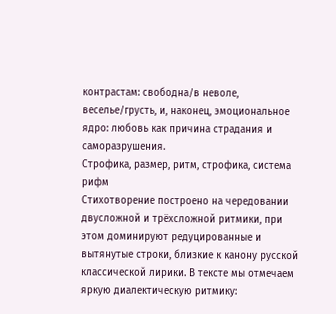контрастам: свободна/в неволе, веселье/грусть, и, наконец, эмоциональное ядро: любовь как причина страдания и саморазрушения.
Строфика, размер, ритм, строфика, система рифм
Стихотворение построено на чередовании двусложной и трёхсложной ритмики, при этом доминируют редуцированные и вытянутые строки, близкие к канону русской классической лирики. В тексте мы отмечаем яркую диалектическую ритмику: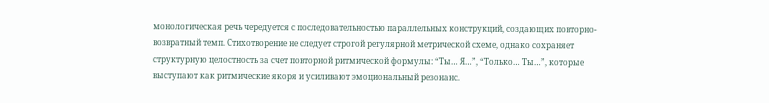монологическая речь чередуется с последовательностью параллельных конструкций, создающих повторно-возвратный темп. Стихотворение не следует строгой регулярной метрической схеме, однако сохраняет структурную целостность за счет повторной ритмической формулы: “Ты… Я…”, “Только… Ты…”, которые выступают как ритмические якоря и усиливают эмоциональный резонанс.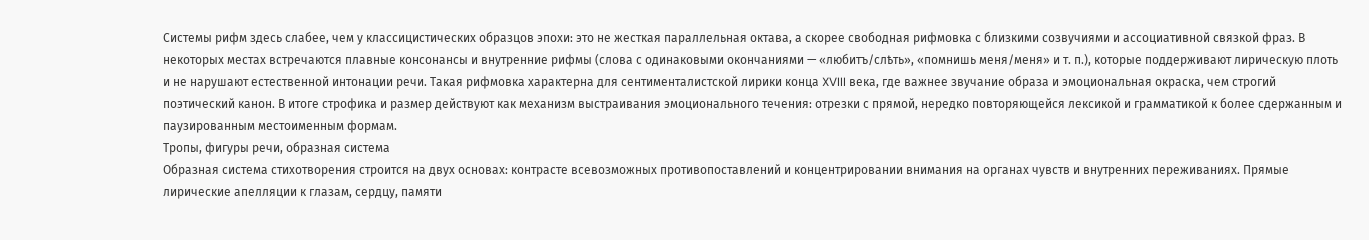Системы рифм здесь слабее, чем у классицистических образцов эпохи: это не жесткая параллельная октава, а скорее свободная рифмовка с близкими созвучиями и ассоциативной связкой фраз. В некоторых местах встречаются плавные консонансы и внутренние рифмы (слова с одинаковыми окончаниями — «любитъ/слѣть», «помнишь меня/меня» и т. п.), которые поддерживают лирическую плоть и не нарушают естественной интонации речи. Такая рифмовка характерна для сентименталистской лирики конца XVIII века, где важнее звучание образа и эмоциональная окраска, чем строгий поэтический канон. В итоге строфика и размер действуют как механизм выстраивания эмоционального течения: отрезки с прямой, нередко повторяющейся лексикой и грамматикой к более сдержанным и паузированным местоименным формам.
Тропы, фигуры речи, образная система
Образная система стихотворения строится на двух основах: контрасте всевозможных противопоставлений и концентрировании внимания на органах чувств и внутренних переживаниях. Прямые лирические апелляции к глазам, сердцу, памяти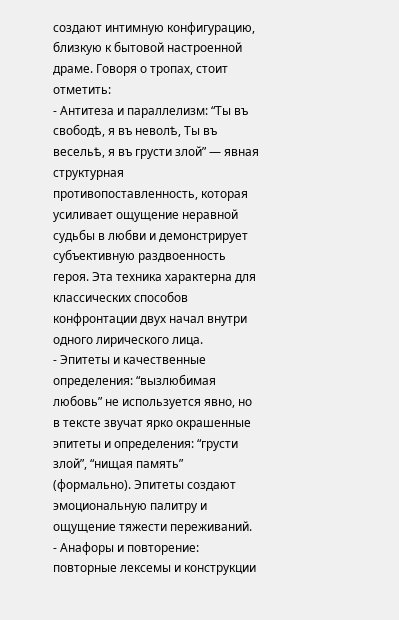создают интимную конфигурацию, близкую к бытовой настроенной драме. Говоря о тропах, стоит отметить:
- Антитеза и параллелизм: “Ты въ свободѣ, я въ неволѣ, Ты въ весельѣ, я въ грусти злой” — явная структурная противопоставленность, которая усиливает ощущение неравной судьбы в любви и демонстрирует субъективную раздвоенность героя. Эта техника характерна для классических способов конфронтации двух начал внутри одного лирического лица.
- Эпитеты и качественные определения: “вызлюбимая любовь” не используется явно, но в тексте звучат ярко окрашенные эпитеты и определения: “грусти злой”, “нищая память” (формально). Эпитеты создают эмоциональную палитру и ощущение тяжести переживаний.
- Анафоры и повторение: повторные лексемы и конструкции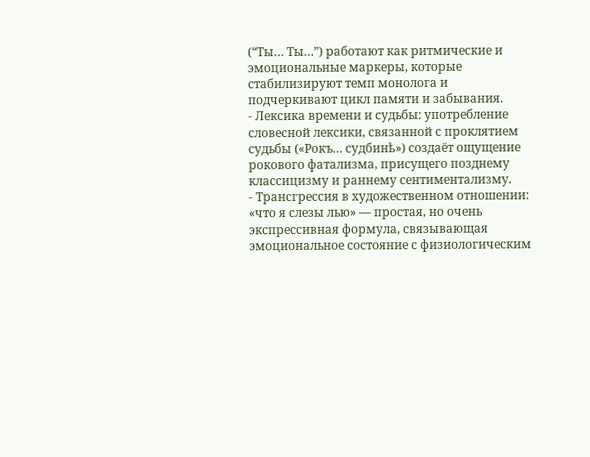(“Ты… Ты…”) работают как ритмические и эмоциональные маркеры, которые стабилизируют темп монолога и подчеркивают цикл памяти и забывания.
- Лексика времени и судьбы: употребление словесной лексики, связанной с проклятием судьбы («Рокъ… судбинѣ») создаёт ощущение рокового фатализма, присущего позднему классицизму и раннему сентиментализму.
- Трансгрессия в художественном отношении: «что я слезы лью» — простая, но очень экспрессивная формула, связывающая эмоциональное состояние с физиологическим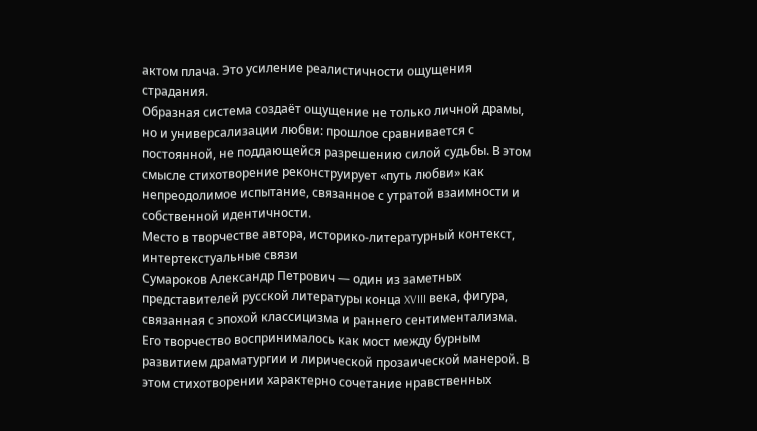актом плача. Это усиление реалистичности ощущения страдания.
Образная система создаёт ощущение не только личной драмы, но и универсализации любви: прошлое сравнивается с постоянной, не поддающейся разрешению силой судьбы. В этом смысле стихотворение реконструирует «путь любви» как непреодолимое испытание, связанное с утратой взаимности и собственной идентичности.
Место в творчестве автора, историко-литературный контекст, интертекстуальные связи
Сумароков Александр Петрович — один из заметных представителей русской литературы конца XVIII века, фигура, связанная с эпохой классицизма и раннего сентиментализма. Его творчество воспринималось как мост между бурным развитием драматургии и лирической прозаической манерой. В этом стихотворении характерно сочетание нравственных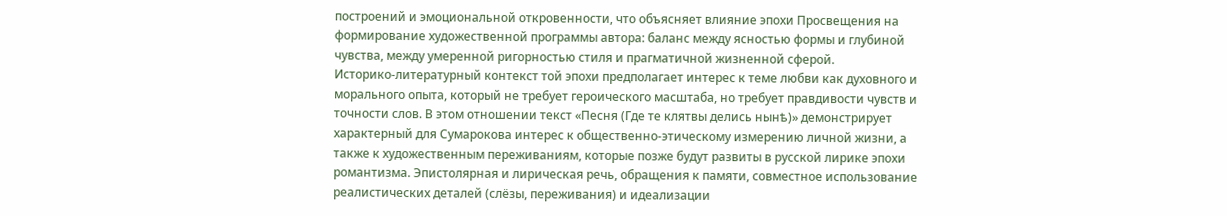построений и эмоциональной откровенности, что объясняет влияние эпохи Просвещения на формирование художественной программы автора: баланс между ясностью формы и глубиной чувства, между умеренной ригорностью стиля и прагматичной жизненной сферой.
Историко-литературный контекст той эпохи предполагает интерес к теме любви как духовного и морального опыта, который не требует героического масштаба, но требует правдивости чувств и точности слов. В этом отношении текст «Песня (Где те клятвы делись нынѣ)» демонстрирует характерный для Сумарокова интерес к общественно-этическому измерению личной жизни, а также к художественным переживаниям, которые позже будут развиты в русской лирике эпохи романтизма. Эпистолярная и лирическая речь, обращения к памяти, совместное использование реалистических деталей (слёзы, переживания) и идеализации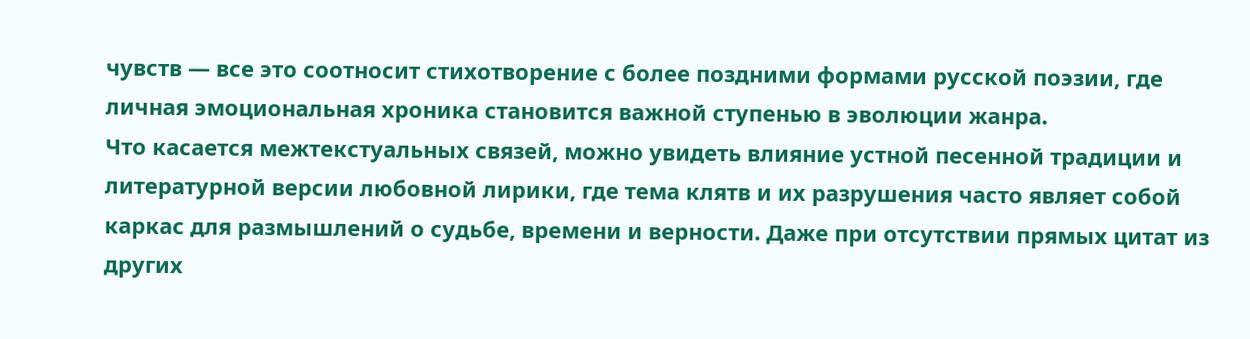чувств — все это соотносит стихотворение с более поздними формами русской поэзии, где личная эмоциональная хроника становится важной ступенью в эволюции жанра.
Что касается межтекстуальных связей, можно увидеть влияние устной песенной традиции и литературной версии любовной лирики, где тема клятв и их разрушения часто являет собой каркас для размышлений о судьбе, времени и верности. Даже при отсутствии прямых цитат из других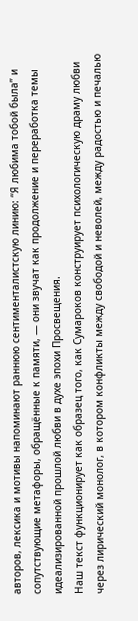авторов, лексика и мотивы напоминают раннюю сентименталистскую линию: “Я любима тобой была” и сопутствующие метафоры, обращённые к памяти, — они звучат как продолжение и переработка темы идеализированной прошлой любви в духе эпохи Просвещения.
Наш текст функционирует как образец того, как Сумароков конструирует психологическую драму любви через лирический монолог, в котором конфликты между свободой и неволей, между радостью и печалью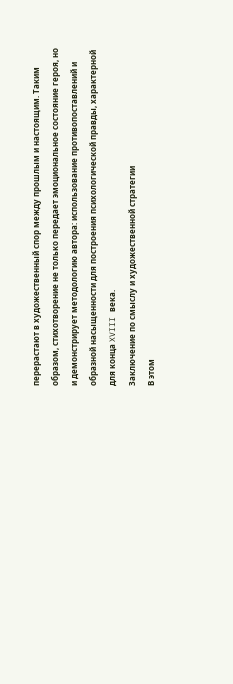перерастают в художественный спор между прошлым и настоящим. Таким образом, стихотворение не только передает эмоциональное состояние героя, но и демонстрирует методологию автора: использование противопоставлений и образной насыщенности для построения психологической правды, характерной для конца XVIII века.
Заключение по смыслу и художественной стратегии
В этом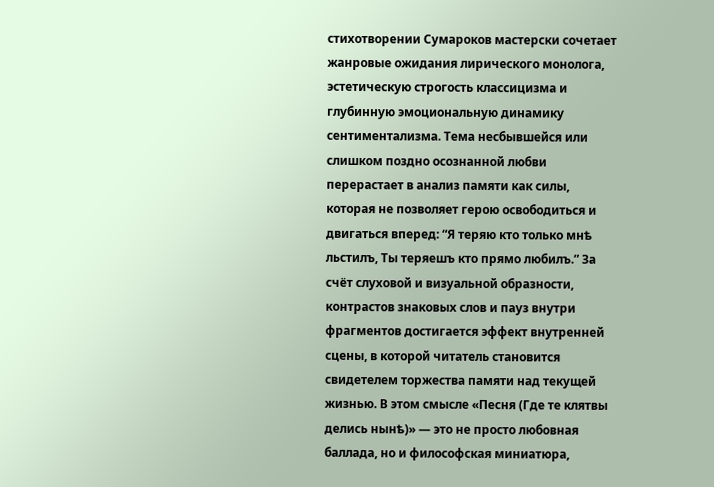стихотворении Сумароков мастерски сочетает жанровые ожидания лирического монолога, эстетическую строгость классицизма и глубинную эмоциональную динамику сентиментализма. Тема несбывшейся или слишком поздно осознанной любви перерастает в анализ памяти как силы, которая не позволяет герою освободиться и двигаться вперед: “Я теряю кто только мнѣ льстилъ, Ты теряешъ кто прямо любилъ.” За счёт слуховой и визуальной образности, контрастов знаковых слов и пауз внутри фрагментов достигается эффект внутренней сцены, в которой читатель становится свидетелем торжества памяти над текущей жизнью. В этом смысле «Песня (Где те клятвы делись нынѣ)» — это не просто любовная баллада, но и философская миниатюра,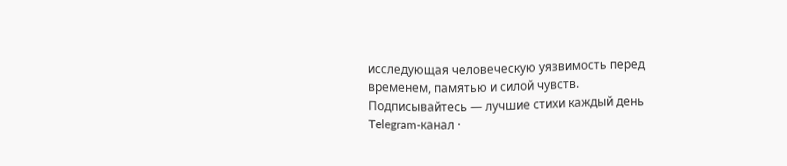исследующая человеческую уязвимость перед временем, памятью и силой чувств.
Подписывайтесь — лучшие стихи каждый день
Telegram-канал ·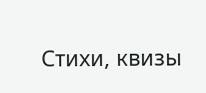Стихи, квизы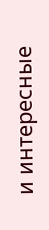и интересные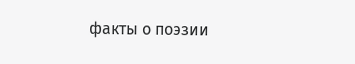факты о поэзии